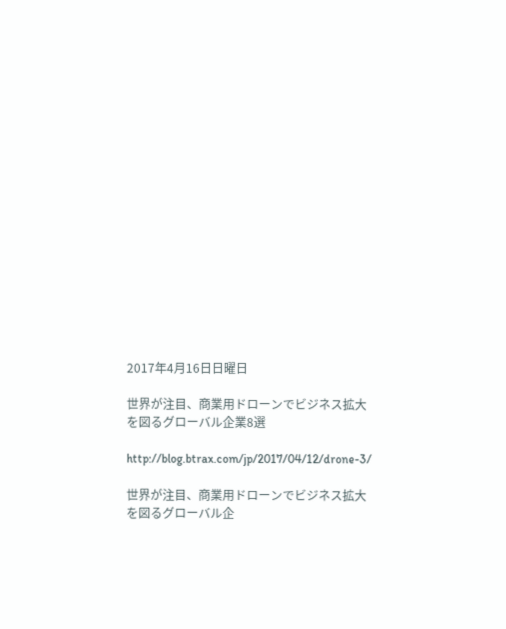2017年4月16日日曜日

世界が注目、商業用ドローンでビジネス拡大を図るグローバル企業8選

http://blog.btrax.com/jp/2017/04/12/drone-3/

世界が注目、商業用ドローンでビジネス拡大を図るグローバル企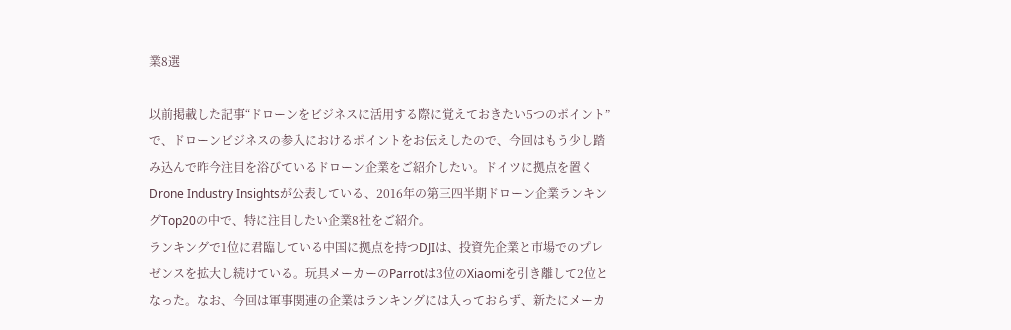業8選

以前掲載した記事“ドローンをビジネスに活用する際に覚えておきたい5つのポイント”で、ドローンビジネスの参入におけるポイントをお伝えしたので、今回はもう少し踏み込んで昨今注目を浴びているドローン企業をご紹介したい。ドイツに拠点を置くDrone Industry Insightsが公表している、2016年の第三四半期ドローン企業ランキングTop20の中で、特に注目したい企業8社をご紹介。
ランキングで1位に君臨している中国に拠点を持つDJIは、投資先企業と市場でのプレゼンスを拡大し続けている。玩具メーカーのParrotは3位のXiaomiを引き離して2位となった。なお、今回は軍事関連の企業はランキングには入っておらず、新たにメーカ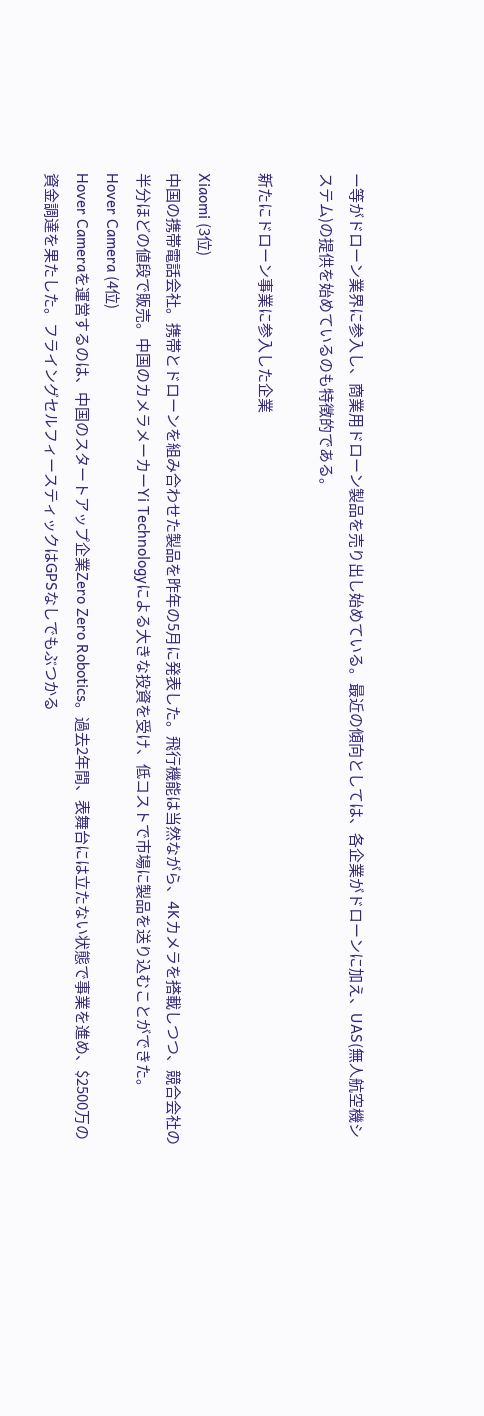ー等がドローン業界に参入し、商業用ドローン製品を売り出し始めている。最近の傾向としては、各企業がドローンに加え、UAS(無人航空機システム)の提供を始めているのも特徴的である。

新たにドローン事業に参入した企業

Xiaomi (3位)
中国の携帯電話会社。携帯とドローンを組み合わせた製品を昨年の5月に発表した。飛行機能は当然ながら、4Kカメラを搭載しつつ、競合会社の半分ほどの値段で販売。中国のカメラメーカーYi Technologyによる大きな投資を受け、低コストで市場に製品を送り込むことができた。
Hover Camera (4位)
Hover Cameraを運営するのは、中国のスタートアップ企業Zero Zero Robotics。過去2年間、表舞台には立たない状態で事業を進め、$2500万の資金調達を果たした。フライングセルフィースティックはGPSなしでもぶつかる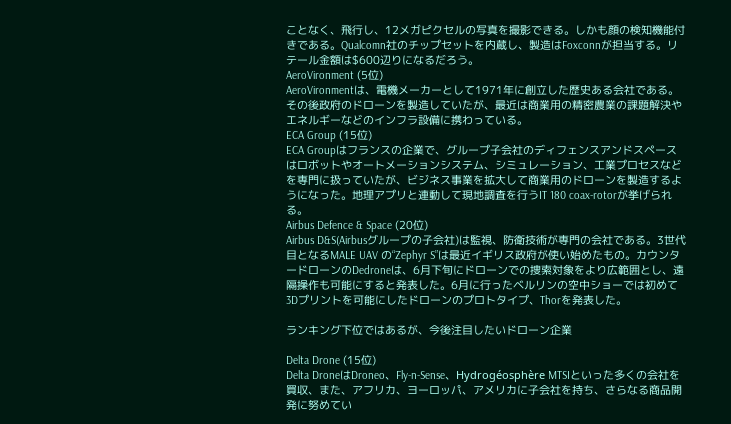ことなく、飛行し、12メガピクセルの写真を撮影できる。しかも顔の検知機能付きである。Qualcomn社のチップセットを内蔵し、製造はFoxconnが担当する。リテール金額は$600辺りになるだろう。
AeroVironment (5位)
AeroVironmentは、電機メーカーとして1971年に創立した歴史ある会社である。その後政府のドローンを製造していたが、最近は商業用の精密農業の課題解決やエネルギーなどのインフラ設備に携わっている。
ECA Group (15位)
ECA Groupはフランスの企業で、グループ子会社のディフェンスアンドスペースはロボットやオートメーションシステム、シミュレーション、工業プロセスなどを専門に扱っていたが、ビジネス事業を拡大して商業用のドローンを製造するようになった。地理アプリと連動して現地調査を行うIT 180 coax-rotorが挙げられる。
Airbus Defence & Space (20位)
Airbus D&S(Airbusグループの子会社)は監視、防衛技術が専門の会社である。3世代目となるMALE UAV の“Zephyr S”は最近イギリス政府が使い始めたもの。カウンタードローンのDedroneは、6月下旬にドローンでの捜索対象をより広範囲とし、遠隔操作も可能にすると発表した。6月に行ったベルリンの空中ショーでは初めて3Dプリントを可能にしたドローンのプロトタイプ、Thorを発表した。

ランキング下位ではあるが、今後注目したいドローン企業

Delta Drone (15位)
Delta DroneはDroneo、Fly-n-Sense、Hydrogéosphère MTSIといった多くの会社を買収、また、アフリカ、ヨーロッパ、アメリカに子会社を持ち、さらなる商品開発に努めてい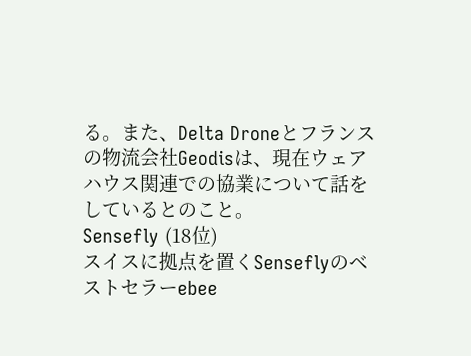る。また、Delta Droneとフランスの物流会社Geodisは、現在ウェアハウス関連での協業について話をしているとのこと。
Sensefly (18位)
スイスに拠点を置くSenseflyのベストセラーebee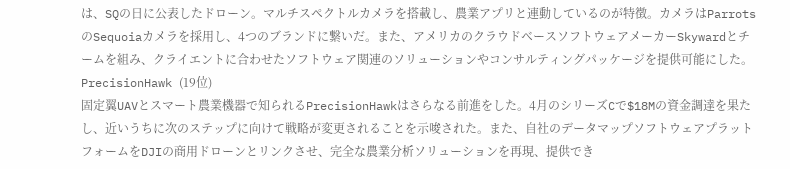は、SQの日に公表したドローン。マルチスペクトルカメラを搭載し、農業アプリと連動しているのが特徴。カメラはParrotsのSequoiaカメラを採用し、4つのブランドに繋いだ。また、アメリカのクラウドベースソフトウェアメーカーSkywardとチームを組み、クライエントに合わせたソフトウェア関連のソリューションやコンサルティングパッケージを提供可能にした。
PrecisionHawk (19位)
固定翼UAVとスマート農業機器で知られるPrecisionHawkはさらなる前進をした。4月のシリーズCで$18Mの資金調達を果たし、近いうちに次のステップに向けて戦略が変更されることを示唆された。また、自社のデータマップソフトウェアプラットフォームをDJIの商用ドローンとリンクさせ、完全な農業分析ソリューションを再現、提供でき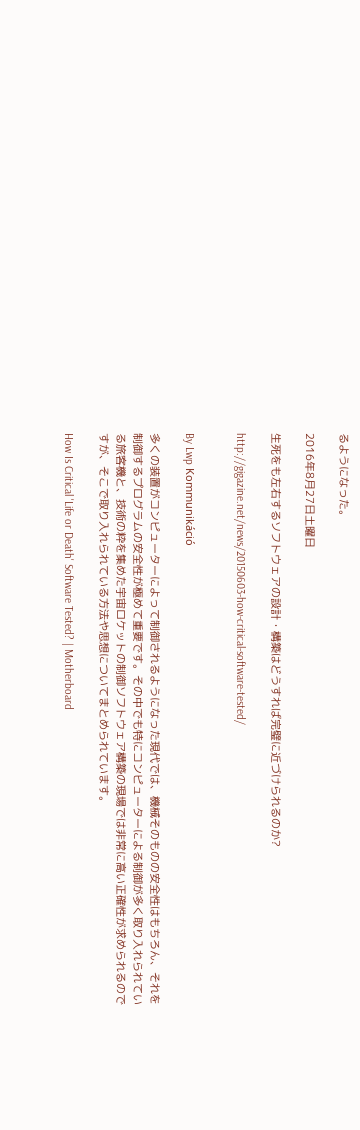るようになった。

2016年8月27日土曜日

生死をも左右するソフトウェアの設計・構築はどうすれば完璧に近づけられるのか?

http://gigazine.net/news/20150603-how-critical-software-tested/


By Lwp Kommunikáció

多くの装置がコンピューターによって制御されるようになった現代では、機械そのものの安全性はもちろん、それを制御するプログラムの安全性が極めて重要です。その中でも特にコンピューターによる制御が多く取り入れられている旅客機と、技術の粋を集めた宇宙ロケットの制御ソフトウェア構築の現場では非常に高い正確性が求められるのですが、そこで取り入れられている方法や思想についてまとめられています。

How Is Critical 'Life or Death' Software Tested? | Motherboard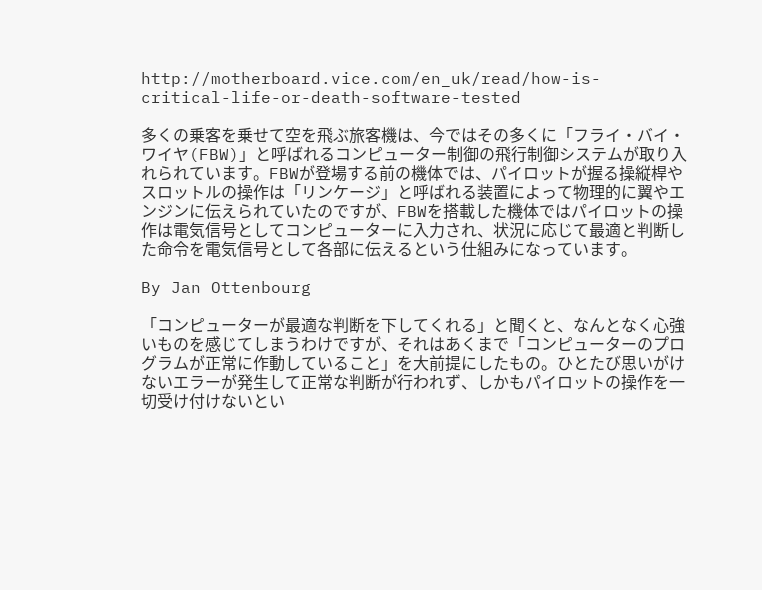http://motherboard.vice.com/en_uk/read/how-is-critical-life-or-death-software-tested

多くの乗客を乗せて空を飛ぶ旅客機は、今ではその多くに「フライ・バイ・ワイヤ(FBW)」と呼ばれるコンピューター制御の飛行制御システムが取り入れられています。FBWが登場する前の機体では、パイロットが握る操縦桿やスロットルの操作は「リンケージ」と呼ばれる装置によって物理的に翼やエンジンに伝えられていたのですが、FBWを搭載した機体ではパイロットの操作は電気信号としてコンピューターに入力され、状況に応じて最適と判断した命令を電気信号として各部に伝えるという仕組みになっています。

By Jan Ottenbourg

「コンピューターが最適な判断を下してくれる」と聞くと、なんとなく心強いものを感じてしまうわけですが、それはあくまで「コンピューターのプログラムが正常に作動していること」を大前提にしたもの。ひとたび思いがけないエラーが発生して正常な判断が行われず、しかもパイロットの操作を一切受け付けないとい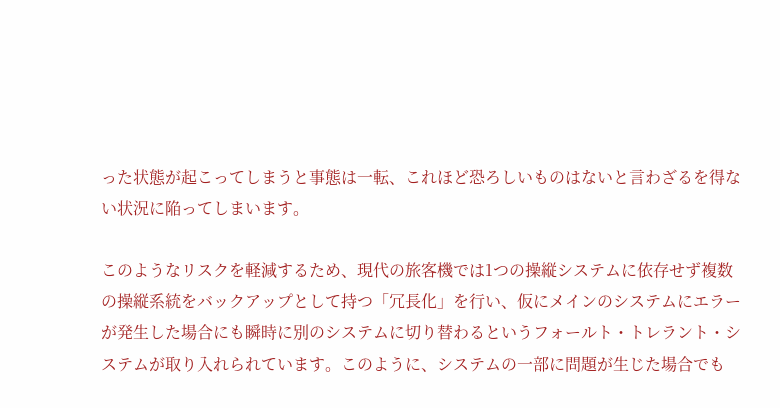った状態が起こってしまうと事態は一転、これほど恐ろしいものはないと言わざるを得ない状況に陥ってしまいます。

このようなリスクを軽減するため、現代の旅客機では1つの操縦システムに依存せず複数の操縦系統をバックアップとして持つ「冗長化」を行い、仮にメインのシステムにエラーが発生した場合にも瞬時に別のシステムに切り替わるというフォールト・トレラント・システムが取り入れられています。このように、システムの一部に問題が生じた場合でも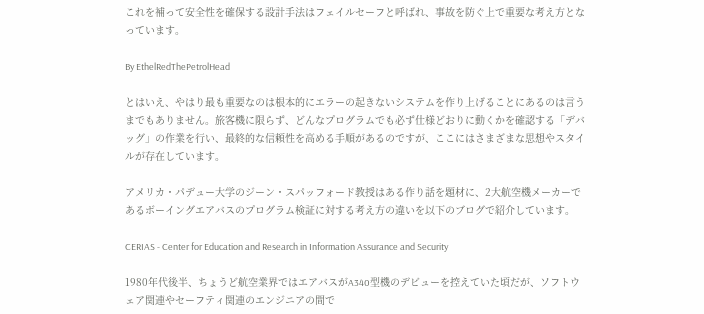これを補って安全性を確保する設計手法はフェイルセーフと呼ばれ、事故を防ぐ上で重要な考え方となっています。

By EthelRedThePetrolHead

とはいえ、やはり最も重要なのは根本的にエラーの起きないシステムを作り上げることにあるのは言うまでもありません。旅客機に限らず、どんなプログラムでも必ず仕様どおりに動くかを確認する「デバッグ」の作業を行い、最終的な信頼性を高める手順があるのですが、ここにはさまざまな思想やスタイルが存在しています。

アメリカ・パデュー大学のジーン・スパッフォード教授はある作り話を題材に、2大航空機メーカーであるボーイングエアバスのプログラム検証に対する考え方の違いを以下のブログで紹介しています。

CERIAS - Center for Education and Research in Information Assurance and Security

1980年代後半、ちょうど航空業界ではエアバスがA340型機のデビューを控えていた頃だが、ソフトウェア関連やセーフティ関連のエンジニアの間で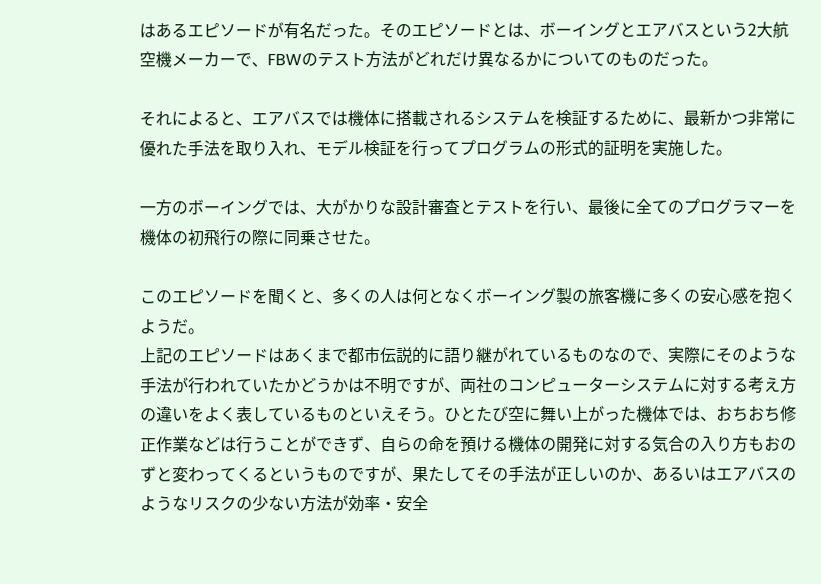はあるエピソードが有名だった。そのエピソードとは、ボーイングとエアバスという2大航空機メーカーで、FBWのテスト方法がどれだけ異なるかについてのものだった。

それによると、エアバスでは機体に搭載されるシステムを検証するために、最新かつ非常に優れた手法を取り入れ、モデル検証を行ってプログラムの形式的証明を実施した。

一方のボーイングでは、大がかりな設計審査とテストを行い、最後に全てのプログラマーを機体の初飛行の際に同乗させた。

このエピソードを聞くと、多くの人は何となくボーイング製の旅客機に多くの安心感を抱くようだ。
上記のエピソードはあくまで都市伝説的に語り継がれているものなので、実際にそのような手法が行われていたかどうかは不明ですが、両社のコンピューターシステムに対する考え方の違いをよく表しているものといえそう。ひとたび空に舞い上がった機体では、おちおち修正作業などは行うことができず、自らの命を預ける機体の開発に対する気合の入り方もおのずと変わってくるというものですが、果たしてその手法が正しいのか、あるいはエアバスのようなリスクの少ない方法が効率・安全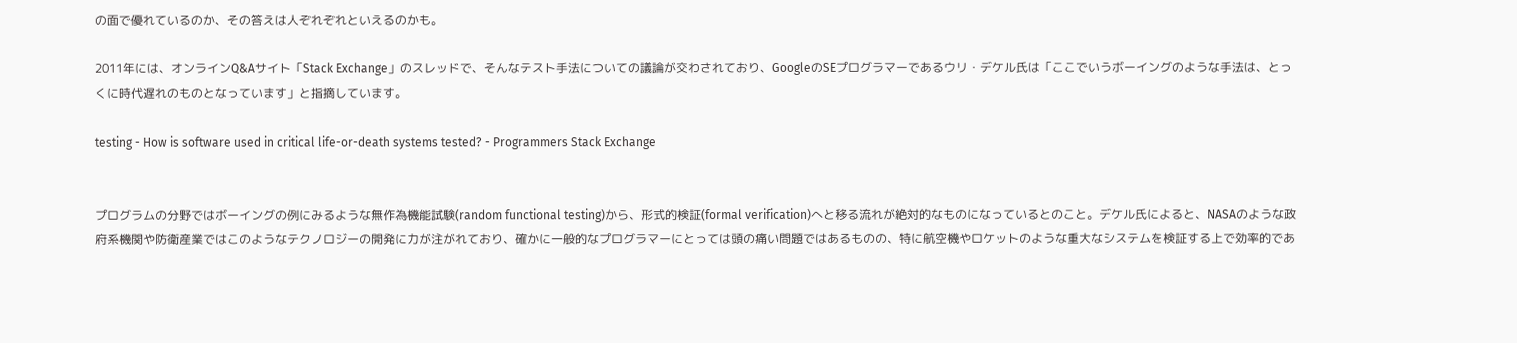の面で優れているのか、その答えは人ぞれぞれといえるのかも。

2011年には、オンラインQ&Aサイト「Stack Exchange」のスレッドで、そんなテスト手法についての議論が交わされており、GoogleのSEプログラマーであるウリ・デケル氏は「ここでいうボーイングのような手法は、とっくに時代遅れのものとなっています」と指摘しています。

testing - How is software used in critical life-or-death systems tested? - Programmers Stack Exchange


プログラムの分野ではボーイングの例にみるような無作為機能試験(random functional testing)から、形式的検証(formal verification)へと移る流れが絶対的なものになっているとのこと。デケル氏によると、NASAのような政府系機関や防衛産業ではこのようなテクノロジーの開発に力が注がれており、確かに一般的なプログラマーにとっては頭の痛い問題ではあるものの、特に航空機やロケットのような重大なシステムを検証する上で効率的であ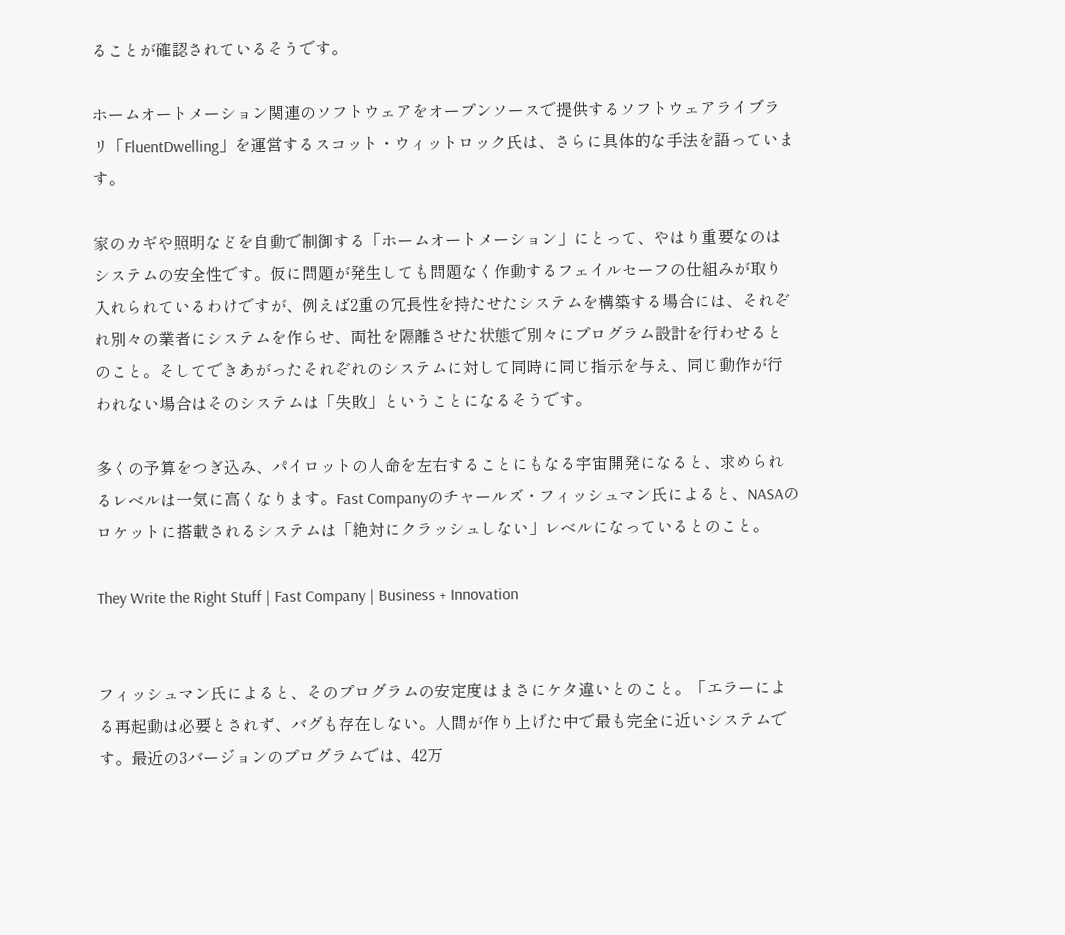ることが確認されているそうです。

ホームオートメーション関連のソフトウェアをオープンソースで提供するソフトウェアライブラリ「FluentDwelling」を運営するスコット・ウィットロック氏は、さらに具体的な手法を語っています。

家のカギや照明などを自動で制御する「ホームオートメーション」にとって、やはり重要なのはシステムの安全性です。仮に問題が発生しても問題なく作動するフェイルセーフの仕組みが取り入れられているわけですが、例えば2重の冗長性を持たせたシステムを構築する場合には、それぞれ別々の業者にシステムを作らせ、両社を隔離させた状態で別々にプログラム設計を行わせるとのこと。そしてできあがったそれぞれのシステムに対して同時に同じ指示を与え、同じ動作が行われない場合はそのシステムは「失敗」ということになるそうです。

多くの予算をつぎ込み、パイロットの人命を左右することにもなる宇宙開発になると、求められるレベルは一気に高くなります。Fast Companyのチャールズ・フィッシュマン氏によると、NASAのロケットに搭載されるシステムは「絶対にクラッシュしない」レベルになっているとのこと。

They Write the Right Stuff | Fast Company | Business + Innovation


フィッシュマン氏によると、そのプログラムの安定度はまさにケタ違いとのこと。「エラーによる再起動は必要とされず、バグも存在しない。人間が作り上げた中で最も完全に近いシステムです。最近の3バージョンのプログラムでは、42万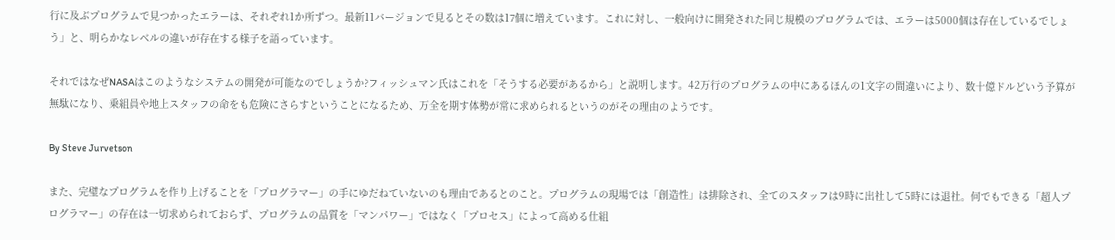行に及ぶプログラムで見つかったエラーは、それぞれ1か所ずつ。最新11バージョンで見るとその数は17個に増えています。これに対し、一般向けに開発された同じ規模のプログラムでは、エラーは5000個は存在しているでしょう」と、明らかなレベルの違いが存在する様子を語っています。

それではなぜNASAはこのようなシステムの開発が可能なのでしょうか?フィッシュマン氏はこれを「そうする必要があるから」と説明します。42万行のプログラムの中にあるほんの1文字の間違いにより、数十億ドルどいう予算が無駄になり、乗組員や地上スタッフの命をも危険にさらすということになるため、万全を期す体勢が常に求められるというのがその理由のようです。

By Steve Jurvetson

また、完璧なプログラムを作り上げることを「プログラマー」の手にゆだねていないのも理由であるとのこと。プログラムの現場では「創造性」は排除され、全てのスタッフは9時に出社して5時には退社。何でもできる「超人プログラマー」の存在は一切求められておらず、プログラムの品質を「マンパワー」ではなく「プロセス」によって高める仕組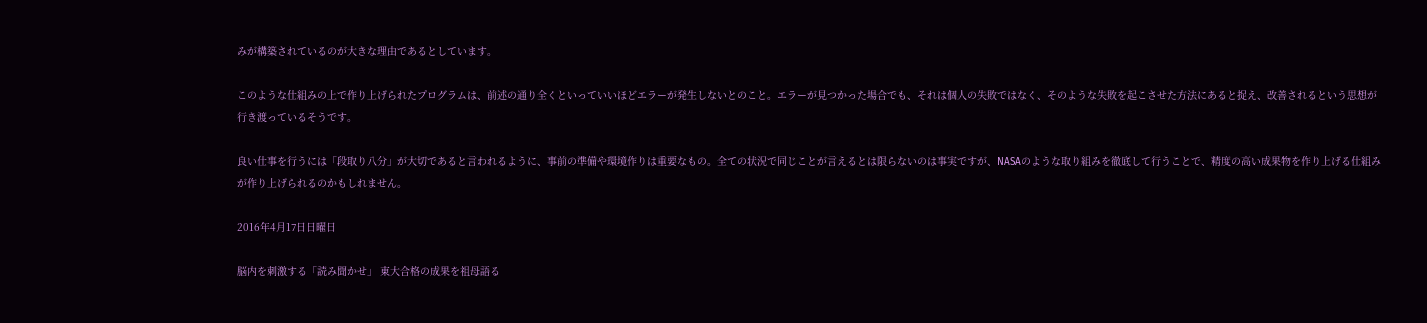みが構築されているのが大きな理由であるとしています。

このような仕組みの上で作り上げられたプログラムは、前述の通り全くといっていいほどエラーが発生しないとのこと。エラーが見つかった場合でも、それは個人の失敗ではなく、そのような失敗を起こさせた方法にあると捉え、改善されるという思想が行き渡っているそうです。

良い仕事を行うには「段取り八分」が大切であると言われるように、事前の準備や環境作りは重要なもの。全ての状況で同じことが言えるとは限らないのは事実ですが、NASAのような取り組みを徹底して行うことで、精度の高い成果物を作り上げる仕組みが作り上げられるのかもしれません。

2016年4月17日日曜日

脳内を刺激する「読み聞かせ」 東大合格の成果を祖母語る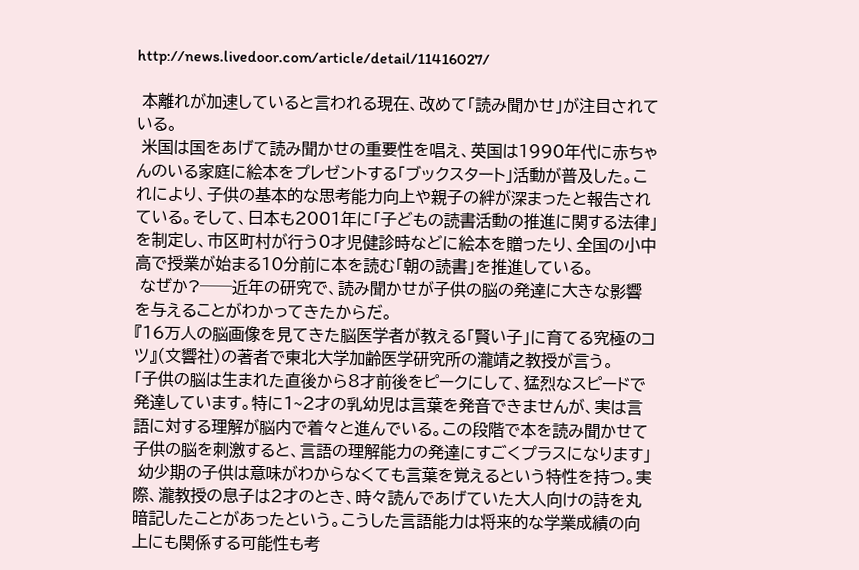http://news.livedoor.com/article/detail/11416027/

 本離れが加速していると言われる現在、改めて「読み聞かせ」が注目されている。
 米国は国をあげて読み聞かせの重要性を唱え、英国は1990年代に赤ちゃんのいる家庭に絵本をプレゼントする「ブックスタート」活動が普及した。これにより、子供の基本的な思考能力向上や親子の絆が深まったと報告されている。そして、日本も2001年に「子どもの読書活動の推進に関する法律」を制定し、市区町村が行う0才児健診時などに絵本を贈ったり、全国の小中高で授業が始まる10分前に本を読む「朝の読書」を推進している。
 なぜか?──近年の研究で、読み聞かせが子供の脳の発達に大きな影響を与えることがわかってきたからだ。
『16万人の脳画像を見てきた脳医学者が教える「賢い子」に育てる究極のコツ』(文響社)の著者で東北大学加齢医学研究所の瀧靖之教授が言う。
「子供の脳は生まれた直後から8才前後をピークにして、猛烈なスピードで発達しています。特に1~2才の乳幼児は言葉を発音できませんが、実は言語に対する理解が脳内で着々と進んでいる。この段階で本を読み聞かせて子供の脳を刺激すると、言語の理解能力の発達にすごくプラスになります」
 幼少期の子供は意味がわからなくても言葉を覚えるという特性を持つ。実際、瀧教授の息子は2才のとき、時々読んであげていた大人向けの詩を丸暗記したことがあったという。こうした言語能力は将来的な学業成績の向上にも関係する可能性も考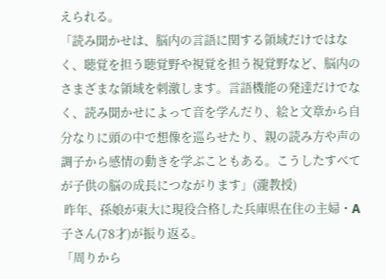えられる。
「読み聞かせは、脳内の言語に関する領域だけではなく、聴覚を担う聴覚野や視覚を担う視覚野など、脳内のさまざまな領域を刺激します。言語機能の発達だけでなく、読み聞かせによって音を学んだり、絵と文章から自分なりに頭の中で想像を巡らせたり、親の読み方や声の調子から感情の動きを学ぶこともある。こうしたすべてが子供の脳の成長につながります」(瀧教授)
 昨年、孫娘が東大に現役合格した兵庫県在住の主婦・A子さん(78才)が振り返る。
「周りから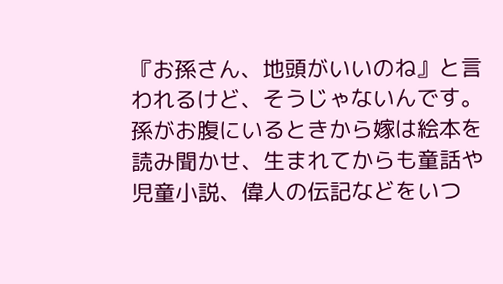『お孫さん、地頭がいいのね』と言われるけど、そうじゃないんです。孫がお腹にいるときから嫁は絵本を読み聞かせ、生まれてからも童話や児童小説、偉人の伝記などをいつ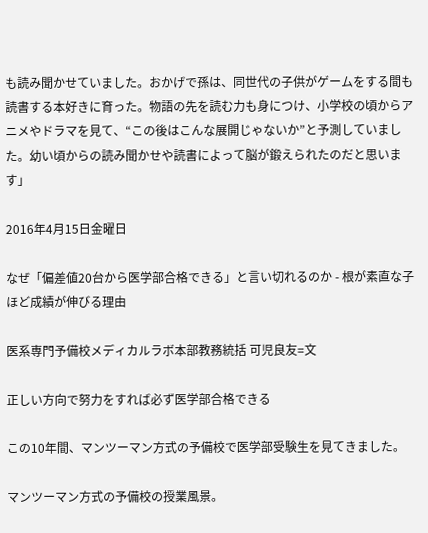も読み聞かせていました。おかげで孫は、同世代の子供がゲームをする間も読書する本好きに育った。物語の先を読む力も身につけ、小学校の頃からアニメやドラマを見て、“この後はこんな展開じゃないか”と予測していました。幼い頃からの読み聞かせや読書によって脳が鍛えられたのだと思います」

2016年4月15日金曜日

なぜ「偏差値20台から医学部合格できる」と言い切れるのか - 根が素直な子ほど成績が伸びる理由

医系専門予備校メディカルラボ本部教務統括 可児良友=文

正しい方向で努力をすれば必ず医学部合格できる

この10年間、マンツーマン方式の予備校で医学部受験生を見てきました。

マンツーマン方式の予備校の授業風景。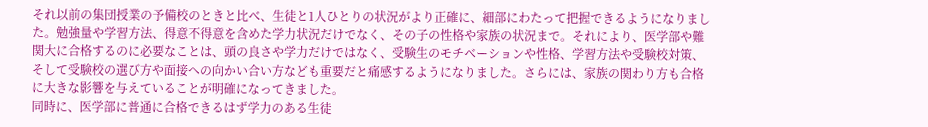それ以前の集団授業の予備校のときと比べ、生徒と1人ひとりの状況がより正確に、細部にわたって把握できるようになりました。勉強量や学習方法、得意不得意を含めた学力状況だけでなく、その子の性格や家族の状況まで。それにより、医学部や難関大に合格するのに必要なことは、頭の良さや学力だけではなく、受験生のモチベーションや性格、学習方法や受験校対策、そして受験校の選び方や面接への向かい合い方なども重要だと痛感するようになりました。さらには、家族の関わり方も合格に大きな影響を与えていることが明確になってきました。
同時に、医学部に普通に合格できるはず学力のある生徒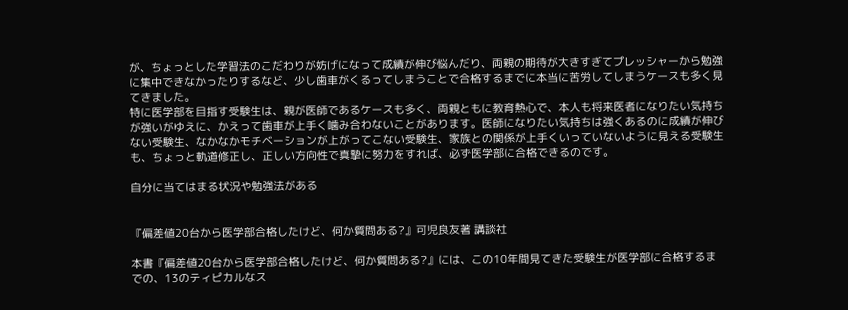が、ちょっとした学習法のこだわりが妨げになって成績が伸び悩んだり、両親の期待が大きすぎてプレッシャーから勉強に集中できなかったりするなど、少し歯車がくるってしまうことで合格するまでに本当に苦労してしまうケースも多く見てきました。
特に医学部を目指す受験生は、親が医師であるケースも多く、両親ともに教育熱心で、本人も将来医者になりたい気持ちが強いがゆえに、かえって歯車が上手く噛み合わないことがあります。医師になりたい気持ちは強くあるのに成績が伸びない受験生、なかなかモチベーションが上がってこない受験生、家族との関係が上手くいっていないように見える受験生も、ちょっと軌道修正し、正しい方向性で真摯に努力をすれば、必ず医学部に合格できるのです。

自分に当てはまる状況や勉強法がある


『偏差値20台から医学部合格したけど、何か質問ある?』可児良友著 講談社

本書『偏差値20台から医学部合格したけど、何か質問ある?』には、この10年間見てきた受験生が医学部に合格するまでの、13のティピカルなス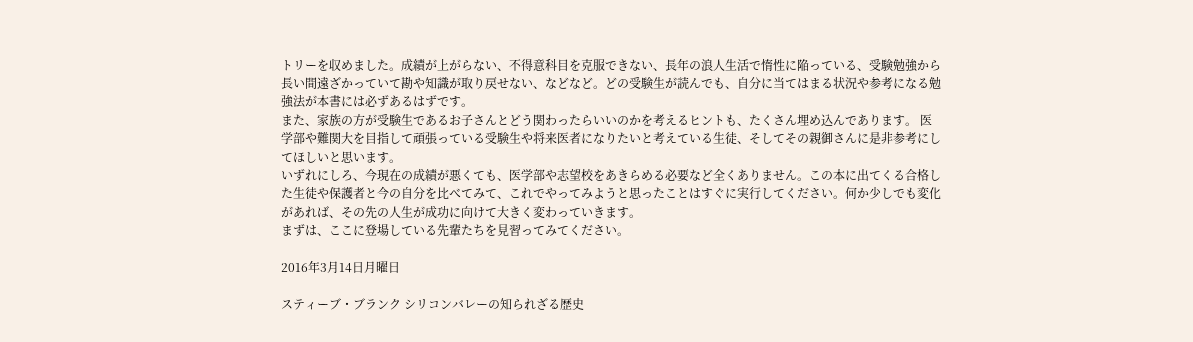トリーを収めました。成績が上がらない、不得意科目を克服できない、長年の浪人生活で惰性に陥っている、受験勉強から長い間遠ざかっていて勘や知識が取り戻せない、などなど。どの受験生が読んでも、自分に当てはまる状況や参考になる勉強法が本書には必ずあるはずです。
また、家族の方が受験生であるお子さんとどう関わったらいいのかを考えるヒントも、たくさん埋め込んであります。 医学部や難関大を目指して頑張っている受験生や将来医者になりたいと考えている生徒、そしてその親御さんに是非参考にしてほしいと思います。
いずれにしろ、今現在の成績が悪くても、医学部や志望校をあきらめる必要など全くありません。この本に出てくる合格した生徒や保護者と今の自分を比べてみて、これでやってみようと思ったことはすぐに実行してください。何か少しでも変化があれば、その先の人生が成功に向けて大きく変わっていきます。
まずは、ここに登場している先輩たちを見習ってみてください。

2016年3月14日月曜日

スティーブ・ブランク シリコンバレーの知られざる歴史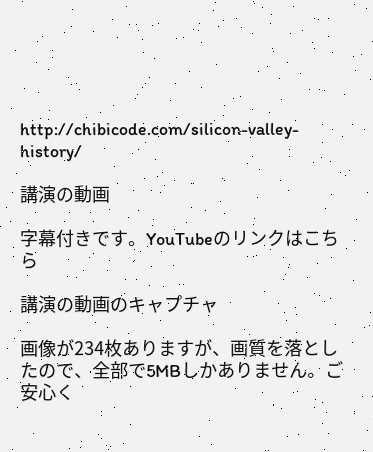http://chibicode.com/silicon-valley-history/

講演の動画

字幕付きです。YouTubeのリンクはこちら

講演の動画のキャプチャ

画像が234枚ありますが、画質を落としたので、全部で5MBしかありません。ご安心く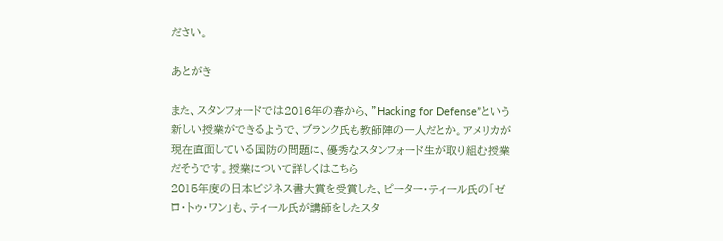ださい。

あとがき

また、スタンフォードでは2016年の春から、”Hacking for Defense”という新しい授業ができるようで、ブランク氏も教師陣の一人だとか。アメリカが現在直面している国防の問題に、優秀なスタンフォード生が取り組む授業だそうです。授業について詳しくはこちら
2015年度の日本ビジネス書大賞を受賞した、ピーター・ティール氏の「ゼロ・トゥ・ワン」も、ティール氏が講師をしたスタ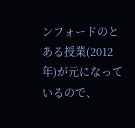ンフォードのとある授業(2012年)が元になっているので、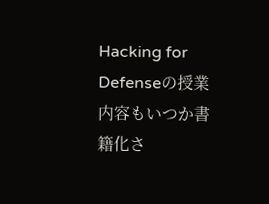Hacking for Defenseの授業内容もいつか書籍化さ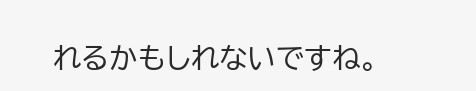れるかもしれないですね。